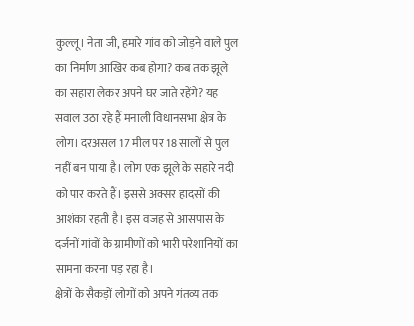कुल्लू। नेता जी, हमारे गांव को जोड़ने वाले पुल का निर्माण आखिर कब होगा? कब तक झूले का सहारा लेकर अपने घर जाते रहेंगे? यह सवाल उठा रहे हैं मनाली विधानसभा क्षेत्र के लोग। दरअसल 17 मील पर 18 सालों से पुल नहीं बन पाया है। लोग एक झूले के सहारे नदी को पार करते हैं। इससे अक्सर हादसों की आशंका रहती है। इस वजह से आसपास के दर्जनों गांवों के ग्रामीणों को भारी परेशानियों का सामना करना पड़ रहा है।
क्षेत्रों के सैकड़ों लोगों को अपने गंतव्य तक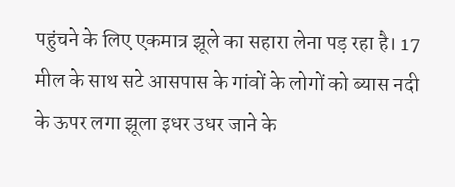पहुंचने के लिए एकमात्र झूले का सहारा लेना पड़ रहा है। 17 मील के साथ सटे आसपास के गांवों के लोगों को ब्यास नदी के ऊपर लगा झूला इधर उधर जाने के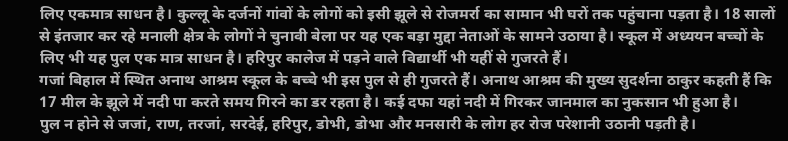लिए एकमात्र साधन है। कुल्लू के दर्जनों गांवों के लोगों को इसी झूले से रोजमर्रा का सामान भी घरों तक पहुंचाना पड़ता है। 18 सालों से इंतजार कर रहे मनाली क्षेत्र के लोगों ने चुनावी बेला पर यह एक बड़ा मुद्दा नेताओं के सामने उठाया है। स्कूल में अध्ययन बच्चों के लिए भी यह पुल एक मात्र साधन है। हरिपुर कालेज में पड़ने वाले विद्यार्थी भी यहीं से गुजरते हैं।
गजां बिहाल में स्थित अनाथ आश्रम स्कूल के बच्चे भी इस पुल से ही गुजरते हैं। अनाथ आश्रम की मुख्य सुदर्शना ठाकुर कहती हैं कि 17 मील के झूले में नदी पा करते समय गिरने का डर रहता है। कई दफा यहां नदी में गिरकर जानमाल का नुकसान भी हुआ है।
पुल न होने से जजां, राण, तरजां, सरदेई, हरिपुर, डोभी, डोभा और मनसारी के लोग हर रोज परेशानी उठानी पड़ती है।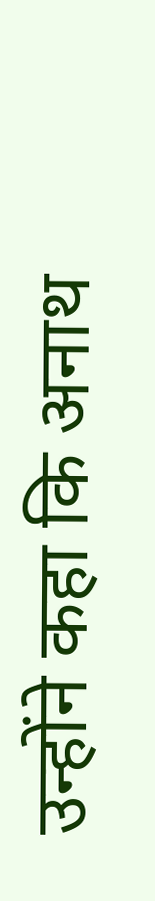उन्होंने कहा कि अनाथ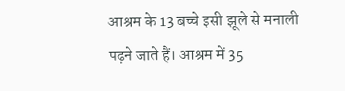आश्रम के 13 बच्चे इसी झूले से मनाली पढ़ने जाते हैं। आश्रम में 35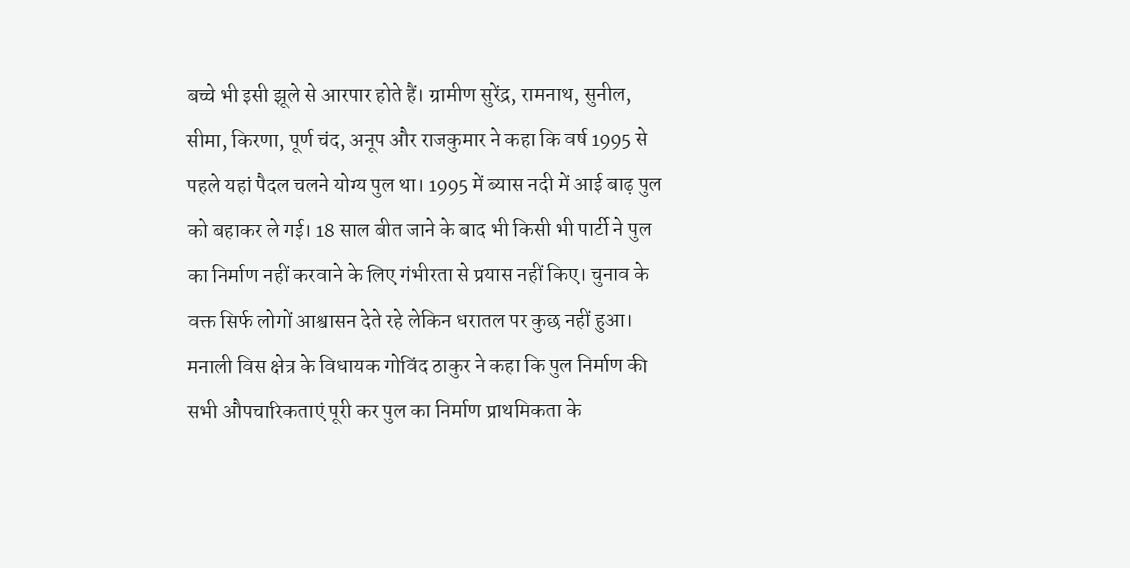बच्चे भी इसी झूले से आरपार होते हैं। ग्रामीण सुरेंद्र, रामनाथ, सुनील, सीमा, किरणा, पूर्ण चंद, अनूप और राजकुमार ने कहा कि वर्ष 1995 से पहले यहां पैदल चलने योग्य पुल था। 1995 में ब्यास नदी में आई बाढ़ पुल को बहाकर ले गई। 18 साल बीत जाने के बाद भी किसी भी पार्टी ने पुल का निर्माण नहीं करवाने के लिए गंभीरता से प्रयास नहीं किए। चुनाव के वक्त सिर्फ लोगों आश्वासन देते रहे लेकिन धरातल पर कुछ नहीं हुआ। मनाली विस क्षेत्र के विधायक गोविंद ठाकुर ने कहा कि पुल निर्माण की सभी औपचारिकताएं पूरी कर पुल का निर्माण प्राथमिकता के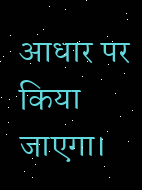आधार पर किया जाएगा।